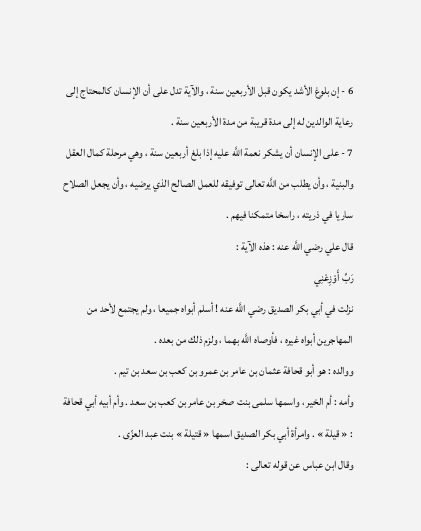6 - إن بلوغ الأشد يكون قبل الأربعين سنة ، والآية تدل على أن الإنسان كالمحتاج إلى رعاية الوالدين له إلى مدة قريبة من مدة الأربعين سنة .
7 - على الإنسان أن يشكر نعمة اللَّه عليه إذا بلغ أربعين سنة ، وهي مرحلة كمال العقل والبنية ، وأن يطلب من اللَّه تعالى توفيقه للعمل الصالح الذي يرضيه ، وأن يجعل الصلاح ساريا في ذريته ، راسخا متمكنا فيهم .
قال علي رضي اللَّه عنه : هذه الآية :
رَبِّ أَوْزِعْنِي
نزلت في أبي بكر الصديق رضي اللَّه عنه ! أسلم أبواه جميعا ، ولم يجتمع لأحد من المهاجرين أبواه غيره ، فأوصاه اللَّه بهما ، ولزم ذلك من بعده .
ووالده : هو أبو قحافة عثمان بن عامر بن عمرو بن كعب بن سعد بن تيم .
وأمه : أم الخير ، واسمها سلمى بنت صخر بن عامر بن كعب بن سعد . وأم أبيه أبي قحافة : « قيلة » . وامرأة أبي بكر الصديق اسمها « قتيلة » بنت عبد العزّى .
وقال ابن عباس عن قوله تعالى :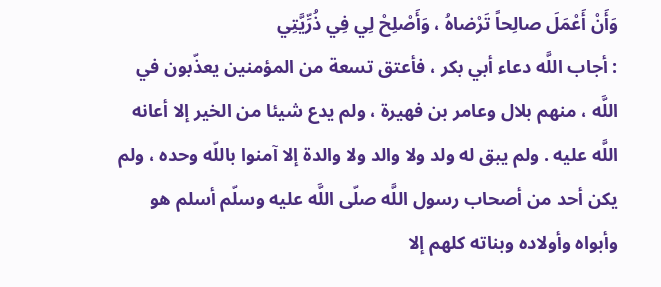وَأَنْ أَعْمَلَ صالِحاً تَرْضاهُ ، وَأَصْلِحْ لِي فِي ذُرِّيَّتِي
: أجاب اللَّه دعاء أبي بكر ، فأعتق تسعة من المؤمنين يعذّبون في اللَّه ، منهم بلال وعامر بن فهيرة ، ولم يدع شيئا من الخير إلا أعانه اللَّه عليه . ولم يبق له ولد ولا والد ولا والدة إلا آمنوا باللّه وحده ، ولم يكن أحد من أصحاب رسول اللَّه صلّى اللَّه عليه وسلّم أسلم هو وأبواه وأولاده وبناته كلهم إلا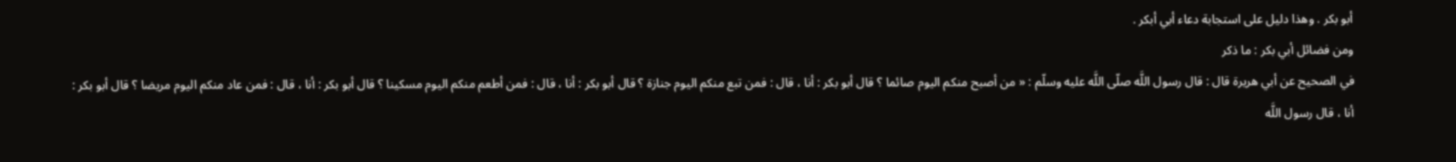أبو بكر . وهذا دليل على استجابة دعاء أبي أبكر .
ومن فضائل أبي بكر : ما ذكر
في الصحيح عن أبي هريرة قال : قال رسول اللَّه صلّى اللَّه عليه وسلّم : « من أصبح منكم اليوم صائما ؟ قال أبو بكر : أنا ، قال : فمن تبع منكم اليوم جنازة ؟ قال أبو بكر : أنا ، قال : فمن أطعم منكم اليوم مسكينا ؟ قال أبو بكر : أنا ، قال : فمن عاد منكم اليوم مريضا ؟ قال أبو بكر :
أنا ، قال رسول اللَّه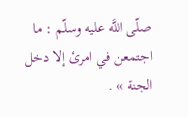صلّى اللَّه عليه وسلّم : ما اجتمعن في امرئ إلا دخل الجنة » .